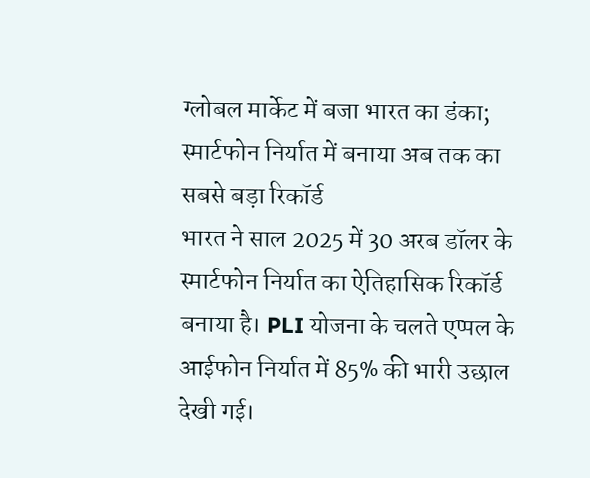ग्लोबल मार्केट में बजा भारत का डंका; स्मार्टफोन निर्यात में बनाया अब तक का सबसे बड़ा रिकॉर्ड
भारत ने साल 2025 में 30 अरब डॉलर के स्मार्टफोन निर्यात का ऐतिहासिक रिकॉर्ड बनाया है। PLI योजना के चलते एप्पल के आईफोन निर्यात में 85% की भारी उछाल देखी गई।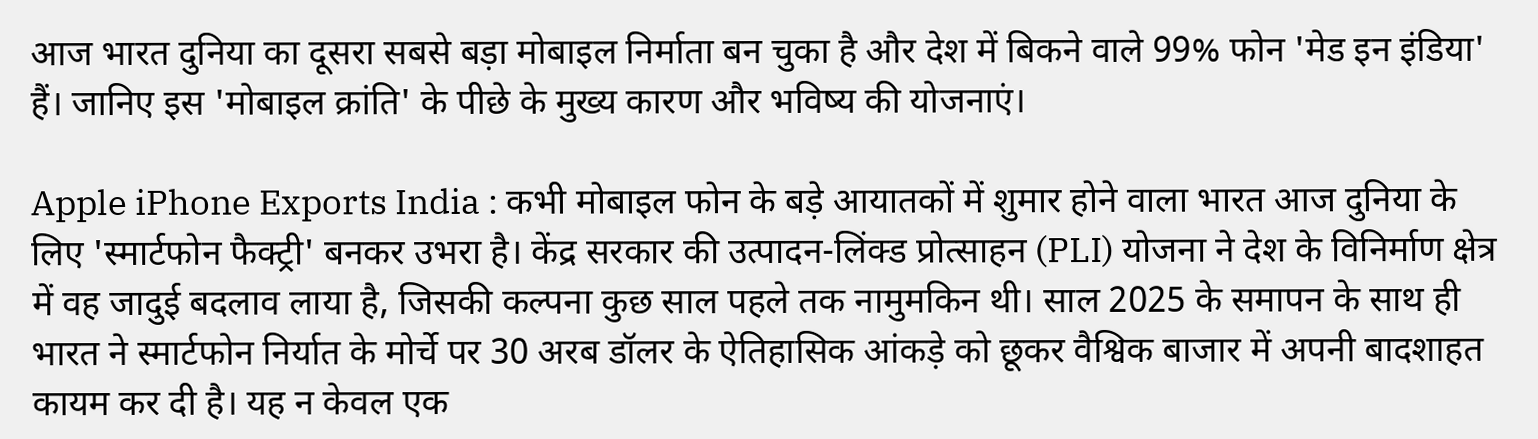आज भारत दुनिया का दूसरा सबसे बड़ा मोबाइल निर्माता बन चुका है और देश में बिकने वाले 99% फोन 'मेड इन इंडिया' हैं। जानिए इस 'मोबाइल क्रांति' के पीछे के मुख्य कारण और भविष्य की योजनाएं।

Apple iPhone Exports India : कभी मोबाइल फोन के बड़े आयातकों में शुमार होने वाला भारत आज दुनिया के लिए 'स्मार्टफोन फैक्ट्री' बनकर उभरा है। केंद्र सरकार की उत्पादन-लिंक्ड प्रोत्साहन (PLI) योजना ने देश के विनिर्माण क्षेत्र में वह जादुई बदलाव लाया है, जिसकी कल्पना कुछ साल पहले तक नामुमकिन थी। साल 2025 के समापन के साथ ही भारत ने स्मार्टफोन निर्यात के मोर्चे पर 30 अरब डॉलर के ऐतिहासिक आंकड़े को छूकर वैश्विक बाजार में अपनी बादशाहत कायम कर दी है। यह न केवल एक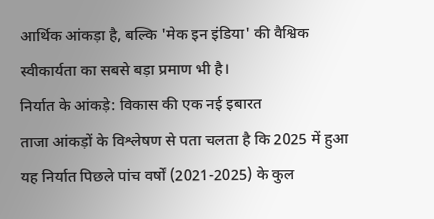आर्थिक आंकड़ा है, बल्कि 'मेक इन इंडिया' की वैश्विक स्वीकार्यता का सबसे बड़ा प्रमाण भी है।
निर्यात के आंकड़े: विकास की एक नई इबारत
ताजा आंकड़ों के विश्लेषण से पता चलता है कि 2025 में हुआ यह निर्यात पिछले पांच वर्षों (2021-2025) के कुल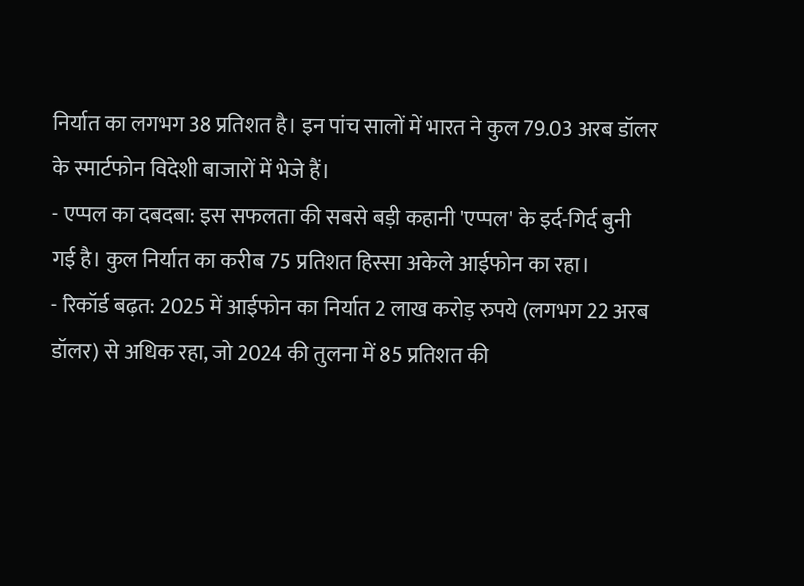निर्यात का लगभग 38 प्रतिशत है। इन पांच सालों में भारत ने कुल 79.03 अरब डॉलर के स्मार्टफोन विदेशी बाजारों में भेजे हैं।
- एप्पल का दबदबा: इस सफलता की सबसे बड़ी कहानी 'एप्पल' के इर्द-गिर्द बुनी गई है। कुल निर्यात का करीब 75 प्रतिशत हिस्सा अकेले आईफोन का रहा।
- रिकॉर्ड बढ़त: 2025 में आईफोन का निर्यात 2 लाख करोड़ रुपये (लगभग 22 अरब डॉलर) से अधिक रहा, जो 2024 की तुलना में 85 प्रतिशत की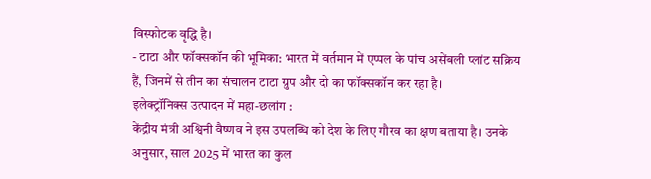विस्फोटक वृद्धि है।
- टाटा और फॉक्सकॉन की भूमिका: भारत में वर्तमान में एप्पल के पांच असेंबली प्लांट सक्रिय हैं, जिनमें से तीन का संचालन टाटा ग्रुप और दो का फॉक्सकॉन कर रहा है।
इलेक्ट्रॉनिक्स उत्पादन में महा-छलांग :
केंद्रीय मंत्री अश्विनी वैष्णव ने इस उपलब्धि को देश के लिए गौरव का क्षण बताया है। उनके अनुसार, साल 2025 में भारत का कुल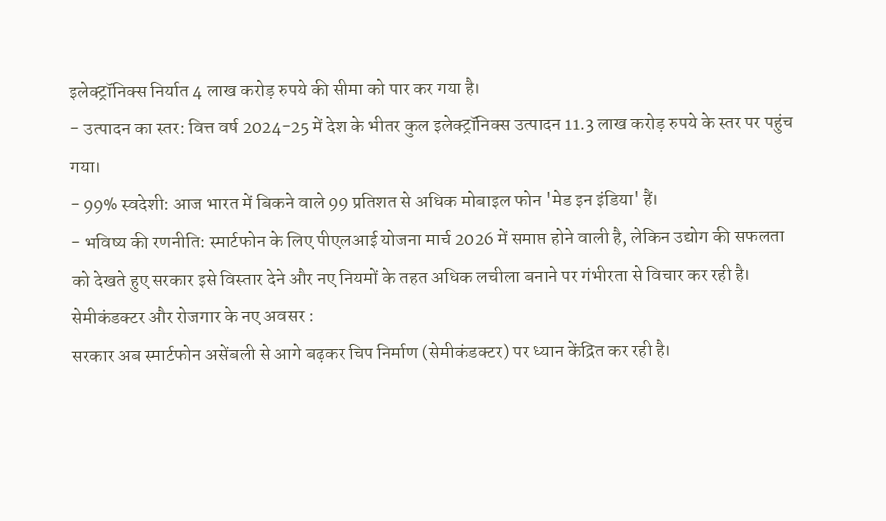इलेक्ट्रॉनिक्स निर्यात 4 लाख करोड़ रुपये की सीमा को पार कर गया है।
- उत्पादन का स्तर: वित्त वर्ष 2024-25 में देश के भीतर कुल इलेक्ट्रॉनिक्स उत्पादन 11.3 लाख करोड़ रुपये के स्तर पर पहुंच गया।
- 99% स्वदेशी: आज भारत में बिकने वाले 99 प्रतिशत से अधिक मोबाइल फोन 'मेड इन इंडिया' हैं।
- भविष्य की रणनीति: स्मार्टफोन के लिए पीएलआई योजना मार्च 2026 में समाप्त होने वाली है, लेकिन उद्योग की सफलता को देखते हुए सरकार इसे विस्तार देने और नए नियमों के तहत अधिक लचीला बनाने पर गंभीरता से विचार कर रही है।
सेमीकंडक्टर और रोजगार के नए अवसर :
सरकार अब स्मार्टफोन असेंबली से आगे बढ़कर चिप निर्माण (सेमीकंडक्टर) पर ध्यान केंद्रित कर रही है।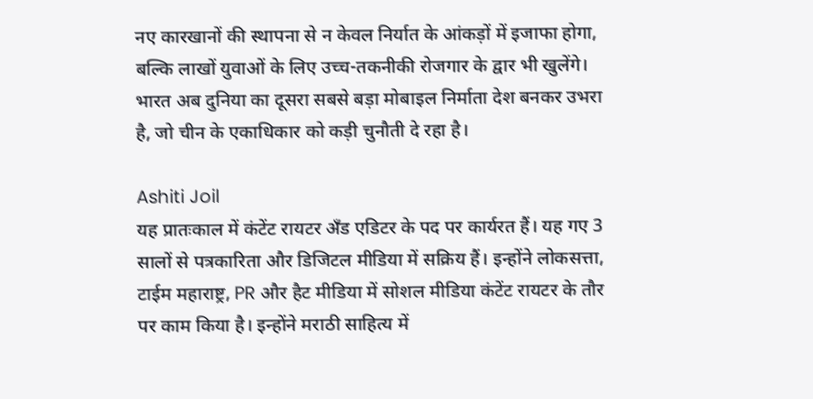नए कारखानों की स्थापना से न केवल निर्यात के आंकड़ों में इजाफा होगा, बल्कि लाखों युवाओं के लिए उच्च-तकनीकी रोजगार के द्वार भी खुलेंगे। भारत अब दुनिया का दूसरा सबसे बड़ा मोबाइल निर्माता देश बनकर उभरा है, जो चीन के एकाधिकार को कड़ी चुनौती दे रहा है।

Ashiti Joil
यह प्रातःकाल में कंटेंट रायटर अँड एडिटर के पद पर कार्यरत हैं। यह गए 3 सालों से पत्रकारिता और डिजिटल मीडिया में सक्रिय हैं। इन्होंने लोकसत्ता, टाईम महाराष्ट्र, PR और हैट मीडिया में सोशल मीडिया कंटेंट रायटर के तौर पर काम किया है। इन्होंने मराठी साहित्य में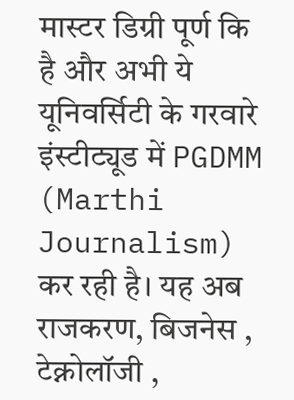मास्टर डिग्री पूर्ण कि है और अभी ये यूनिवर्सिटी के गरवारे इंस्टीट्यूड में PGDMM (Marthi Journalism) कर रही है। यह अब राजकरण, बिजनेस , टेक्नोलॉजी ,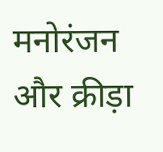मनोरंजन और क्रीड़ा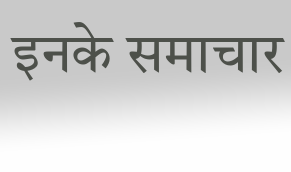इनके समाचार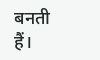बनती हैं।